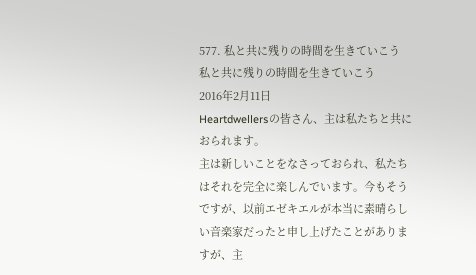577. 私と共に残りの時間を生きていこう
私と共に残りの時間を生きていこう
2016年2月11日
Heartdwellersの皆さん、主は私たちと共におられます。
主は新しいことをなさっておられ、私たちはそれを完全に楽しんでいます。今もそうですが、以前エゼキエルが本当に素晴らしい音楽家だったと申し上げたことがありますが、主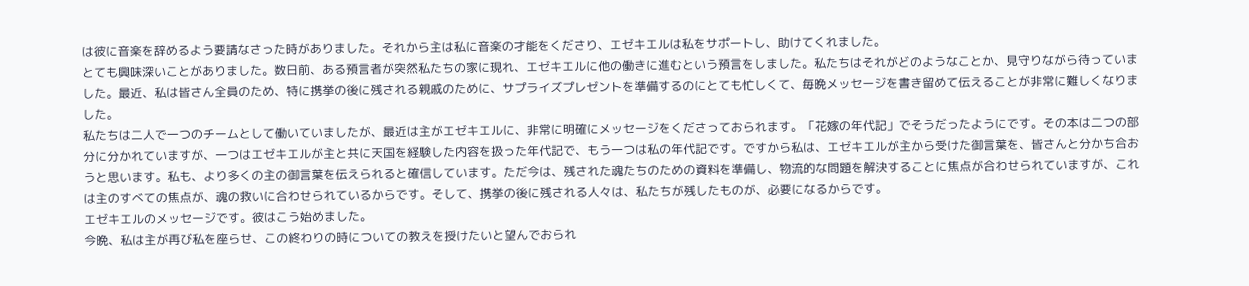は彼に音楽を辞めるよう要請なさった時がありました。それから主は私に音楽の才能をくださり、エゼキエルは私をサポートし、助けてくれました。
とても興味深いことがありました。数日前、ある預言者が突然私たちの家に現れ、エゼキエルに他の働きに進むという預言をしました。私たちはそれがどのようなことか、見守りながら待っていました。最近、私は皆さん全員のため、特に携挙の後に残される親戚のために、サプライズプレゼントを準備するのにとても忙しくて、毎晩メッセージを書き留めて伝えることが非常に難しくなりました。
私たちは二人で一つのチームとして働いていましたが、最近は主がエゼキエルに、非常に明確にメッセージをくださっておられます。「花嫁の年代記」でそうだったようにです。その本は二つの部分に分かれていますが、一つはエゼキエルが主と共に天国を経験した内容を扱った年代記で、もう一つは私の年代記です。ですから私は、エゼキエルが主から受けた御言葉を、皆さんと分かち合おうと思います。私も、より多くの主の御言葉を伝えられると確信しています。ただ今は、残された魂たちのための資料を準備し、物流的な問題を解決することに焦点が合わせられていますが、これは主のすべての焦点が、魂の救いに合わせられているからです。そして、携挙の後に残される人々は、私たちが残したものが、必要になるからです。
エゼキエルのメッセージです。彼はこう始めました。
今晩、私は主が再び私を座らせ、この終わりの時についての教えを授けたいと望んでおられ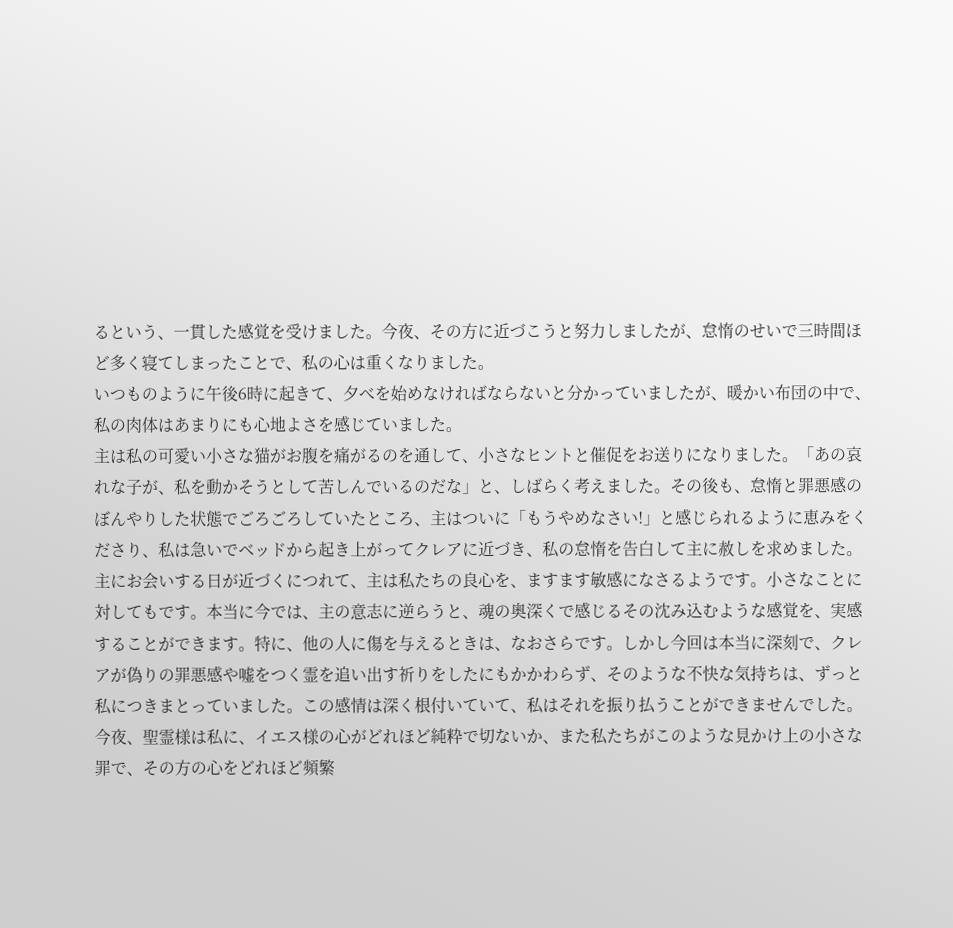るという、一貫した感覚を受けました。今夜、その方に近づこうと努力しましたが、怠惰のせいで三時間ほど多く寝てしまったことで、私の心は重くなりました。
いつものように午後6時に起きて、夕べを始めなければならないと分かっていましたが、暖かい布団の中で、私の肉体はあまりにも心地よさを感じていました。
主は私の可愛い小さな猫がお腹を痛がるのを通して、小さなヒントと催促をお送りになりました。「あの哀れな子が、私を動かそうとして苦しんでいるのだな」と、しばらく考えました。その後も、怠惰と罪悪感のぼんやりした状態でごろごろしていたところ、主はついに「もうやめなさい!」と感じられるように恵みをくださり、私は急いでベッドから起き上がってクレアに近づき、私の怠惰を告白して主に赦しを求めました。
主にお会いする日が近づくにつれて、主は私たちの良心を、ますます敏感になさるようです。小さなことに対してもです。本当に今では、主の意志に逆らうと、魂の奥深くで感じるその沈み込むような感覚を、実感することができます。特に、他の人に傷を与えるときは、なおさらです。しかし今回は本当に深刻で、クレアが偽りの罪悪感や嘘をつく霊を追い出す祈りをしたにもかかわらず、そのような不快な気持ちは、ずっと私につきまとっていました。この感情は深く根付いていて、私はそれを振り払うことができませんでした。
今夜、聖霊様は私に、イエス様の心がどれほど純粋で切ないか、また私たちがこのような見かけ上の小さな罪で、その方の心をどれほど頻繁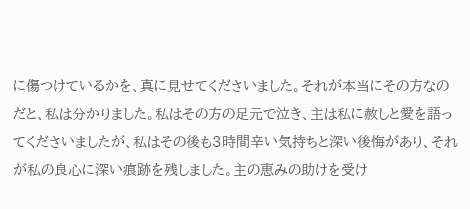に傷つけているかを、真に見せてくださいました。それが本当にその方なのだと、私は分かりました。私はその方の足元で泣き、主は私に赦しと愛を語ってくださいましたが、私はその後も3時間辛い気持ちと深い後悔があり、それが私の良心に深い痕跡を残しました。主の恵みの助けを受け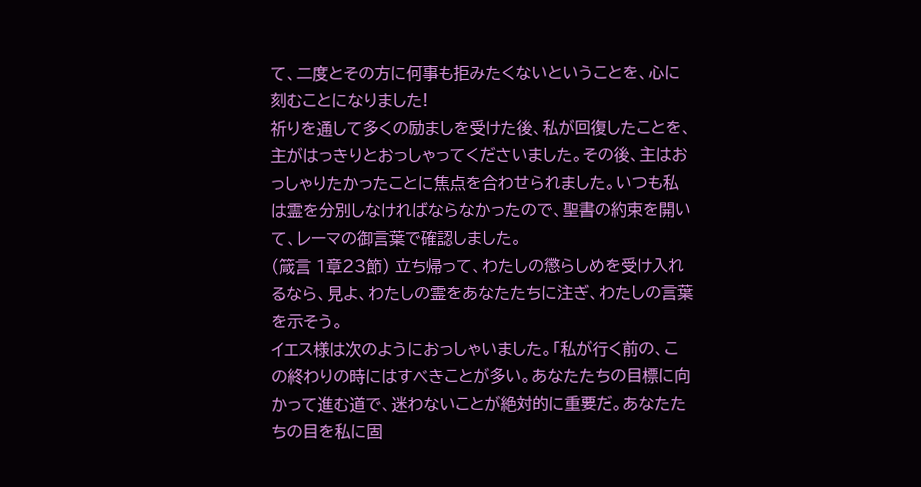て、二度とその方に何事も拒みたくないということを、心に刻むことになりました!
祈りを通して多くの励ましを受けた後、私が回復したことを、主がはっきりとおっしゃってくださいました。その後、主はおっしゃりたかったことに焦点を合わせられました。いつも私は霊を分別しなければならなかったので、聖書の約束を開いて、レーマの御言葉で確認しました。
(箴言 1章23節) 立ち帰って、わたしの懲らしめを受け入れるなら、見よ、わたしの霊をあなたたちに注ぎ、わたしの言葉を示そう。
イエス様は次のようにおっしゃいました。「私が行く前の、この終わりの時にはすべきことが多い。あなたたちの目標に向かって進む道で、迷わないことが絶対的に重要だ。あなたたちの目を私に固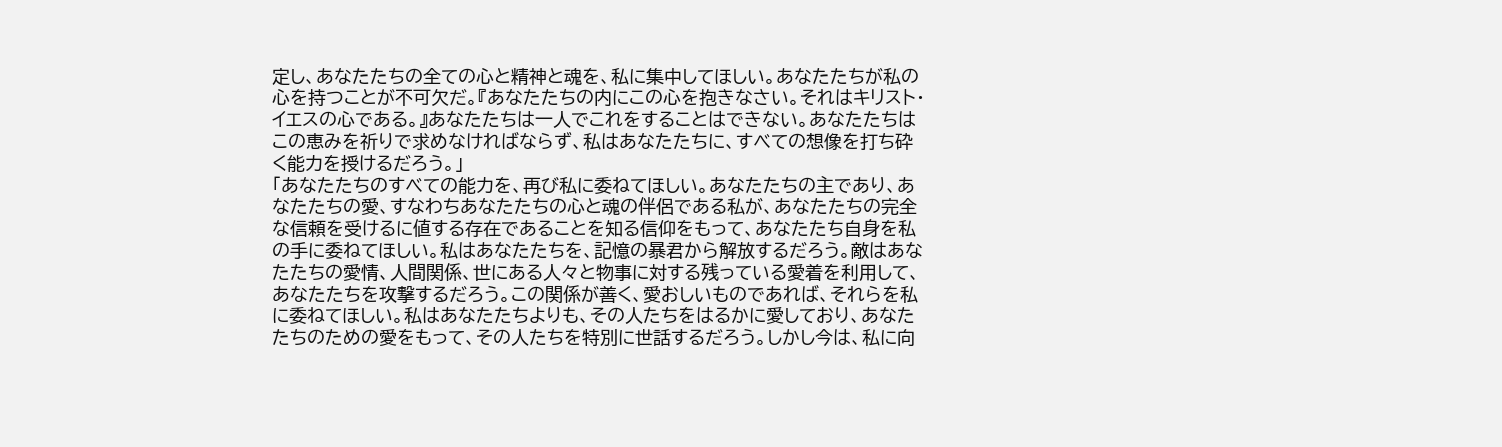定し、あなたたちの全ての心と精神と魂を、私に集中してほしい。あなたたちが私の心を持つことが不可欠だ。『あなたたちの内にこの心を抱きなさい。それはキリスト・イエスの心である。』あなたたちは一人でこれをすることはできない。あなたたちはこの恵みを祈りで求めなければならず、私はあなたたちに、すべての想像を打ち砕く能力を授けるだろう。」
「あなたたちのすべての能力を、再び私に委ねてほしい。あなたたちの主であり、あなたたちの愛、すなわちあなたたちの心と魂の伴侶である私が、あなたたちの完全な信頼を受けるに値する存在であることを知る信仰をもって、あなたたち自身を私の手に委ねてほしい。私はあなたたちを、記憶の暴君から解放するだろう。敵はあなたたちの愛情、人間関係、世にある人々と物事に対する残っている愛着を利用して、あなたたちを攻撃するだろう。この関係が善く、愛おしいものであれば、それらを私に委ねてほしい。私はあなたたちよりも、その人たちをはるかに愛しており、あなたたちのための愛をもって、その人たちを特別に世話するだろう。しかし今は、私に向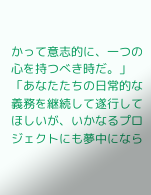かって意志的に、一つの心を持つべき時だ。」
「あなたたちの日常的な義務を継続して遂行してほしいが、いかなるプロジェクトにも夢中になら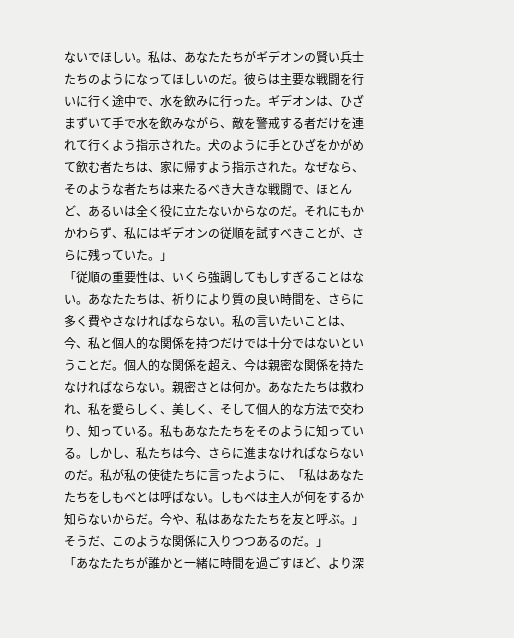ないでほしい。私は、あなたたちがギデオンの賢い兵士たちのようになってほしいのだ。彼らは主要な戦闘を行いに行く途中で、水を飲みに行った。ギデオンは、ひざまずいて手で水を飲みながら、敵を警戒する者だけを連れて行くよう指示された。犬のように手とひざをかがめて飲む者たちは、家に帰すよう指示された。なぜなら、そのような者たちは来たるべき大きな戦闘で、ほとんど、あるいは全く役に立たないからなのだ。それにもかかわらず、私にはギデオンの従順を試すべきことが、さらに残っていた。」
「従順の重要性は、いくら強調してもしすぎることはない。あなたたちは、祈りにより質の良い時間を、さらに多く費やさなければならない。私の言いたいことは、今、私と個人的な関係を持つだけでは十分ではないということだ。個人的な関係を超え、今は親密な関係を持たなければならない。親密さとは何か。あなたたちは救われ、私を愛らしく、美しく、そして個人的な方法で交わり、知っている。私もあなたたちをそのように知っている。しかし、私たちは今、さらに進まなければならないのだ。私が私の使徒たちに言ったように、「私はあなたたちをしもべとは呼ばない。しもべは主人が何をするか知らないからだ。今や、私はあなたたちを友と呼ぶ。」そうだ、このような関係に入りつつあるのだ。」
「あなたたちが誰かと一緒に時間を過ごすほど、より深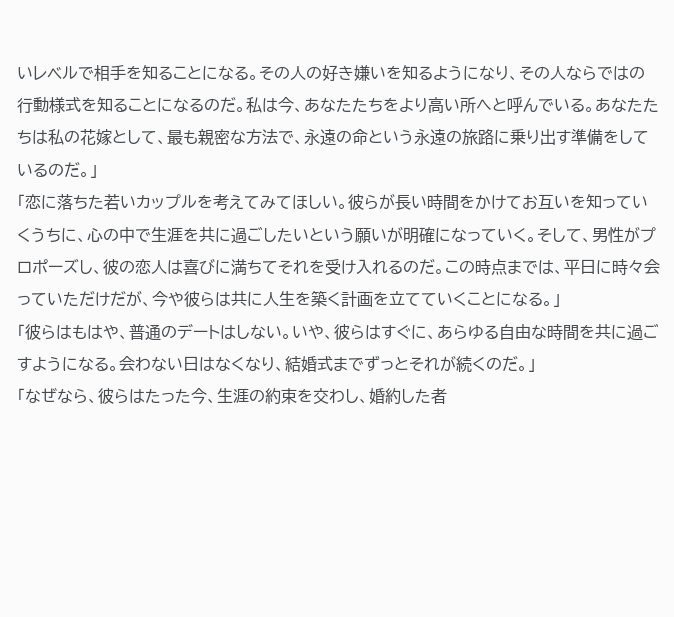いレベルで相手を知ることになる。その人の好き嫌いを知るようになり、その人ならではの行動様式を知ることになるのだ。私は今、あなたたちをより高い所へと呼んでいる。あなたたちは私の花嫁として、最も親密な方法で、永遠の命という永遠の旅路に乗り出す準備をしているのだ。」
「恋に落ちた若いカップルを考えてみてほしい。彼らが長い時間をかけてお互いを知っていくうちに、心の中で生涯を共に過ごしたいという願いが明確になっていく。そして、男性がプロポーズし、彼の恋人は喜びに満ちてそれを受け入れるのだ。この時点までは、平日に時々会っていただけだが、今や彼らは共に人生を築く計画を立てていくことになる。」
「彼らはもはや、普通のデートはしない。いや、彼らはすぐに、あらゆる自由な時間を共に過ごすようになる。会わない日はなくなり、結婚式までずっとそれが続くのだ。」
「なぜなら、彼らはたった今、生涯の約束を交わし、婚約した者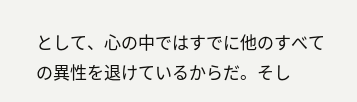として、心の中ではすでに他のすべての異性を退けているからだ。そし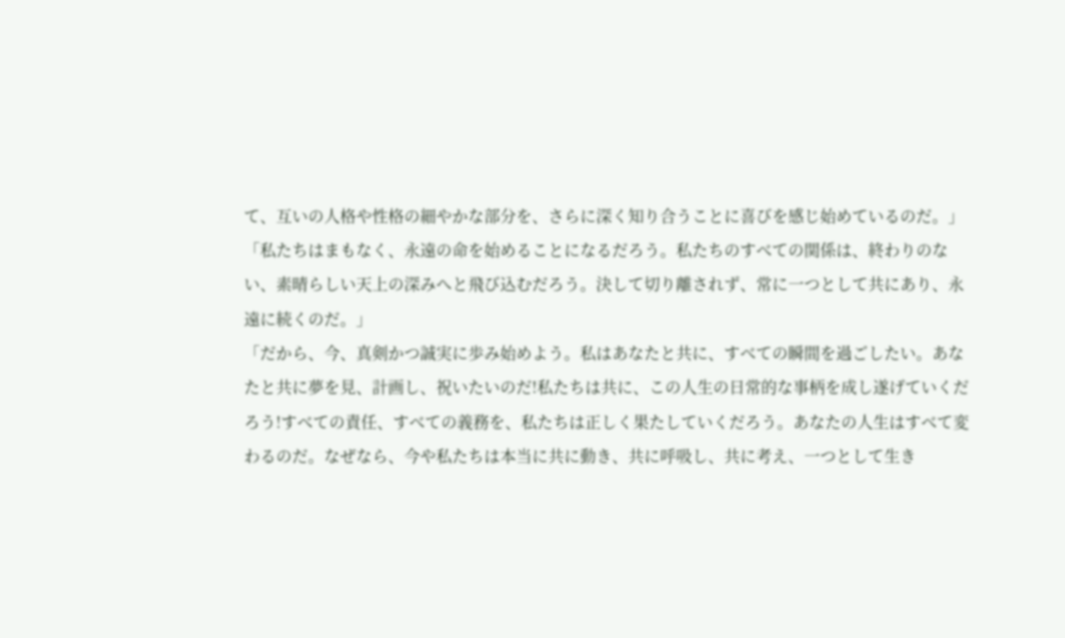て、互いの人格や性格の細やかな部分を、さらに深く知り合うことに喜びを感じ始めているのだ。」
「私たちはまもなく、永遠の命を始めることになるだろう。私たちのすべての関係は、終わりのない、素晴らしい天上の深みへと飛び込むだろう。決して切り離されず、常に一つとして共にあり、永遠に続くのだ。」
「だから、今、真剣かつ誠実に歩み始めよう。私はあなたと共に、すべての瞬間を過ごしたい。あなたと共に夢を見、計画し、祝いたいのだ!私たちは共に、この人生の日常的な事柄を成し遂げていくだろう!すべての責任、すべての義務を、私たちは正しく果たしていくだろう。あなたの人生はすべて変わるのだ。なぜなら、今や私たちは本当に共に動き、共に呼吸し、共に考え、一つとして生き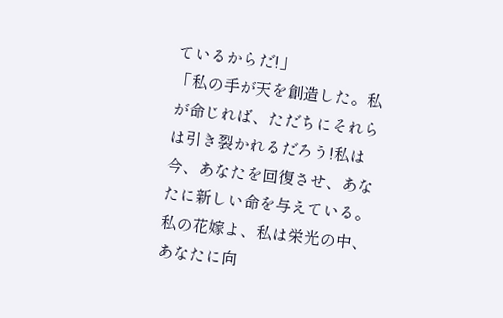ているからだ!」
「私の手が天を創造した。私が命じれば、ただちにそれらは引き裂かれるだろう!私は今、あなたを回復させ、あなたに新しい命を与えている。私の花嫁よ、私は栄光の中、あなたに向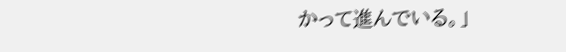かって進んでいる。」